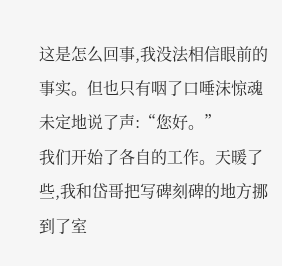这是怎么回事,我没法相信眼前的事实。但也只有咽了口唾沫惊魂未定地说了声:“您好。”
我们开始了各自的工作。天暖了些,我和岱哥把写碑刻碑的地方挪到了室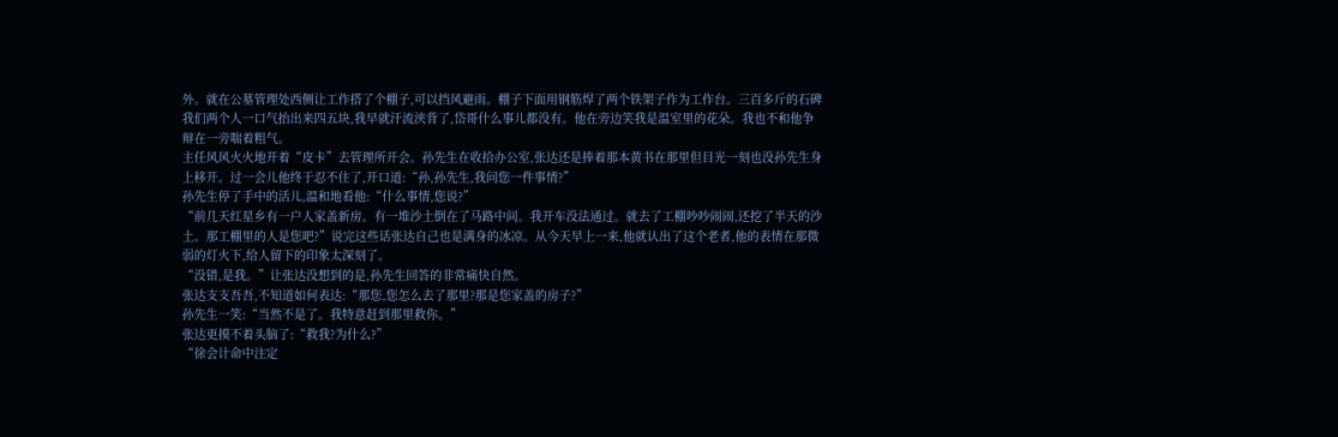外。就在公墓管理处西侧让工作搭了个棚子,可以挡风避雨。棚子下面用钢筋焊了两个铁架子作为工作台。三百多斤的石碑我们两个人一口气抬出来四五块,我早就汗流浃背了,岱哥什么事儿都没有。他在旁边笑我是温室里的花朵。我也不和他争辩在一旁喘着粗气。
主任风风火火地开着“皮卡”去管理所开会。孙先生在收拾办公室,张达还是捧着那本黄书在那里但目光一刻也没孙先生身上移开。过一会儿他终于忍不住了,开口道:“孙,孙先生,我问您一件事情?”
孙先生停了手中的活儿,温和地看他:“什么事情,您说?”
“前几天红星乡有一户人家盖新房。有一堆沙土倒在了马路中间。我开车没法通过。就去了工棚吵吵闹闹,还挖了半天的沙土。那工棚里的人是您吧?”说完这些话张达自己也是满身的冰凉。从今天早上一来,他就认出了这个老者,他的表情在那微弱的灯火下,给人留下的印象太深刻了。
“没错,是我。”让张达没想到的是,孙先生回答的非常痛快自然。
张达支支吾吾,不知道如何表达:“那您,您怎么去了那里?那是您家盖的房子?”
孙先生一笑:“当然不是了。我特意赶到那里救你。”
张达更摸不着头脑了:“救我?为什么?”
“徐会计命中注定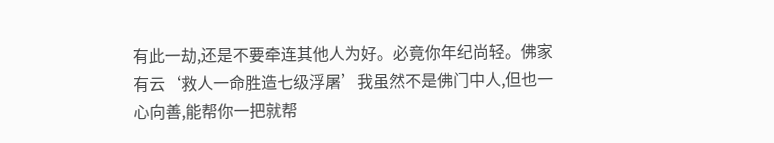有此一劫,还是不要牵连其他人为好。必竟你年纪尚轻。佛家有云‘救人一命胜造七级浮屠’我虽然不是佛门中人,但也一心向善,能帮你一把就帮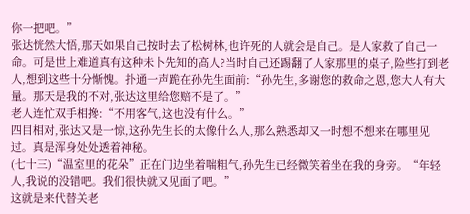你一把吧。”
张达恍然大悟,那天如果自己按时去了松树林,也许死的人就会是自己。是人家救了自己一命。可是世上难道真有这种未卜先知的高人?当时自己还踢翻了人家那里的桌子,险些打到老人,想到这些十分惭愧。扑通一声跪在孙先生面前:“孙先生,多谢您的救命之恩,您大人有大量。那天是我的不对,张达这里给您赔不是了。”
老人连忙双手相搀:“不用客气,这也没有什么。”
四目相对,张达又是一惊,这孙先生长的太像什么人,那么熟悉却又一时想不想来在哪里见过。真是浑身处处透着神秘。
(七十三)“温室里的花朵”正在门边坐着喘粗气,孙先生已经微笑着坐在我的身旁。“年轻人,我说的没错吧。我们很快就又见面了吧。”
这就是来代替关老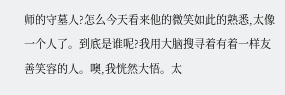师的守墓人?怎么今天看来他的微笑如此的熟悉,太像一个人了。到底是谁呢?我用大脑搜寻着有着一样友善笑容的人。噢,我恍然大悟。太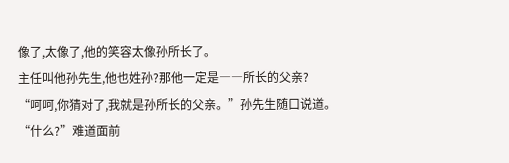像了,太像了,他的笑容太像孙所长了。
主任叫他孙先生,他也姓孙?那他一定是――所长的父亲?
“呵呵,你猜对了,我就是孙所长的父亲。”孙先生随口说道。
“什么?”难道面前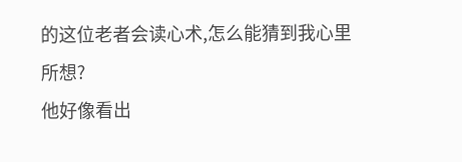的这位老者会读心术,怎么能猜到我心里所想?
他好像看出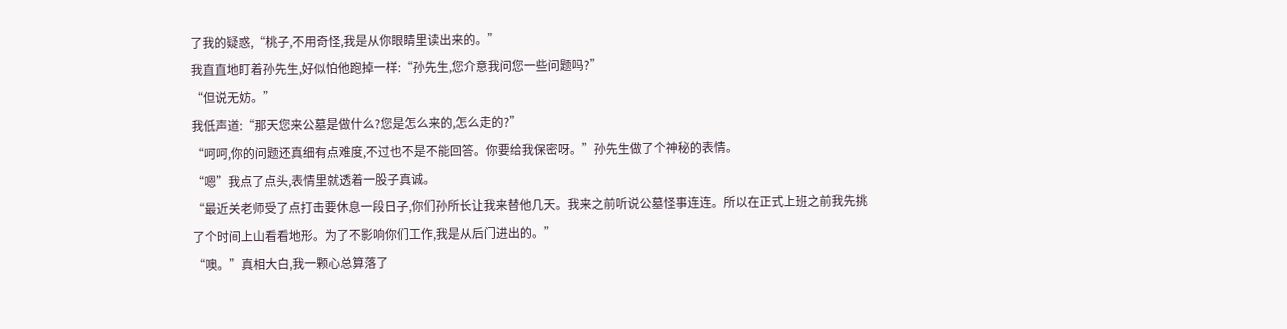了我的疑惑,“桃子,不用奇怪,我是从你眼睛里读出来的。”
我直直地盯着孙先生,好似怕他跑掉一样:“孙先生,您介意我问您一些问题吗?”
“但说无妨。”
我低声道:“那天您来公墓是做什么?您是怎么来的,怎么走的?”
“呵呵,你的问题还真细有点难度,不过也不是不能回答。你要给我保密呀。”孙先生做了个神秘的表情。
“嗯”我点了点头,表情里就透着一股子真诚。
“最近关老师受了点打击要休息一段日子,你们孙所长让我来替他几天。我来之前听说公墓怪事连连。所以在正式上班之前我先挑了个时间上山看看地形。为了不影响你们工作,我是从后门进出的。”
“噢。”真相大白,我一颗心总算落了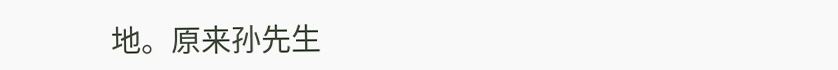地。原来孙先生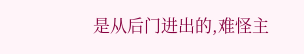是从后门进出的,难怪主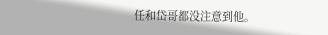任和岱哥都没注意到他。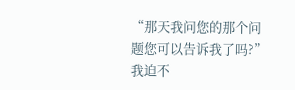“那天我问您的那个问题您可以告诉我了吗?”我迫不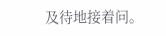及待地接着问。